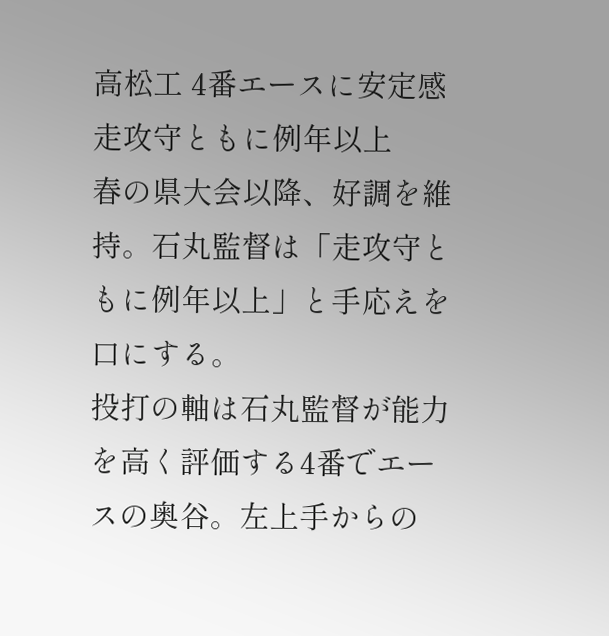高松工 4番エースに安定感 走攻守ともに例年以上
春の県大会以降、好調を維持。石丸監督は「走攻守ともに例年以上」と手応えを口にする。
投打の軸は石丸監督が能力を高く評価する4番でエースの奥谷。左上手からの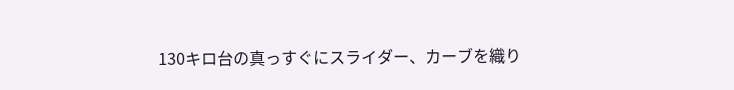130キロ台の真っすぐにスライダー、カーブを織り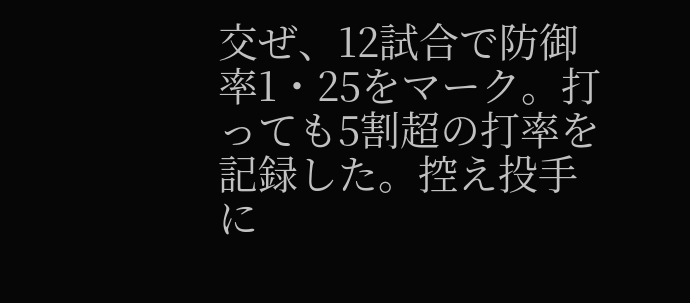交ぜ、12試合で防御率1・25をマーク。打っても5割超の打率を記録した。控え投手に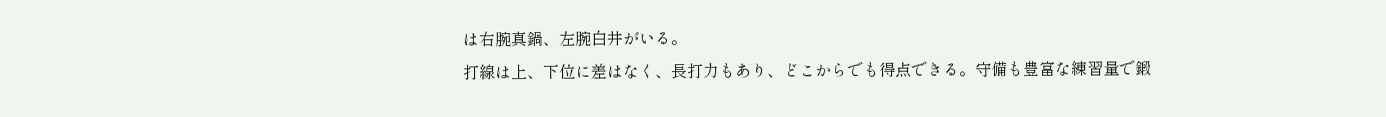は右腕真鍋、左腕白井がいる。
打線は上、下位に差はなく、長打力もあり、どこからでも得点できる。守備も豊富な練習量で鍛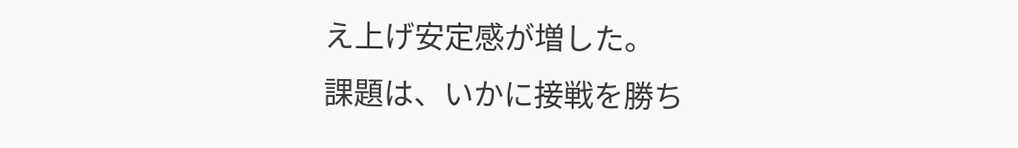え上げ安定感が増した。
課題は、いかに接戦を勝ち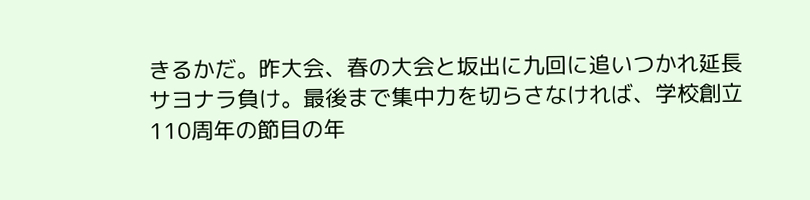きるかだ。昨大会、春の大会と坂出に九回に追いつかれ延長サヨナラ負け。最後まで集中力を切らさなければ、学校創立110周年の節目の年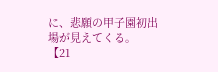に、悲願の甲子園初出場が見えてくる。
【21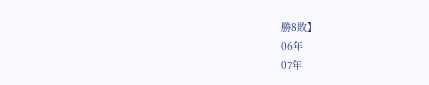勝8敗】
06年
07年